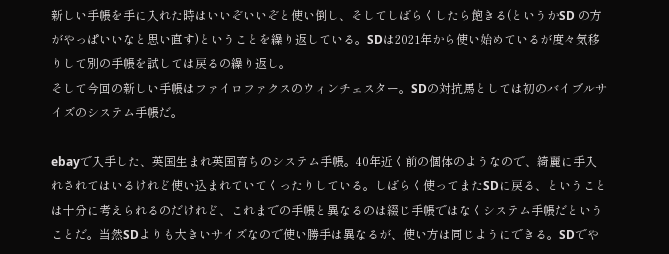新しい手帳を手に入れた時はいいぞいいぞと使い倒し、そしてしばらくしたら飽きる(というかSD の方がやっぱいいなと思い直す)ということを繰り返している。SDは2021年から使い始めているが度々気移りして別の手帳を試しては戻るの繰り返し。
そして今回の新しい手帳はファイロファクスのウィンチェスター。SDの対抗馬としては初のバイブルサイズのシステム手帳だ。

ebayで入手した、英国生まれ英国育ちのシステム手帳。40年近く前の個体のようなので、綺麗に手入れされてはいるけれど使い込まれていてくったりしている。しばらく使ってまたSDに戻る、ということは十分に考えられるのだけれど、これまでの手帳と異なるのは綴じ手帳ではなくシステム手帳だということだ。当然SDよりも大きいサイズなので使い勝手は異なるが、使い方は同じようにできる。SDでや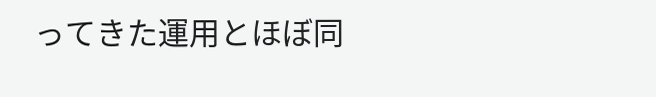ってきた運用とほぼ同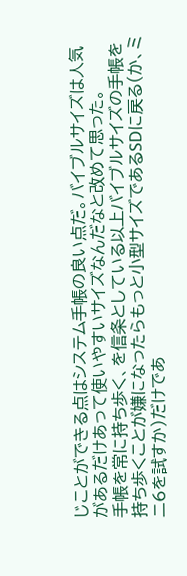じことができる点はシステム手帳の良い点だ。バイブルサイズは人気があるだけあって使いやすいサイズなんだなと改めて思った。
手帳を常に持ち歩く、を信条としている以上バイブルサイズの手帳を持ち歩くことが嫌になったらもっと小型サイズであるSDに戻る(か、ミニ6を試すか)だけであ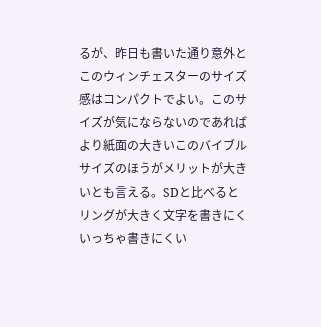るが、昨日も書いた通り意外とこのウィンチェスターのサイズ感はコンパクトでよい。このサイズが気にならないのであればより紙面の大きいこのバイブルサイズのほうがメリットが大きいとも言える。SDと比べるとリングが大きく文字を書きにくいっちゃ書きにくい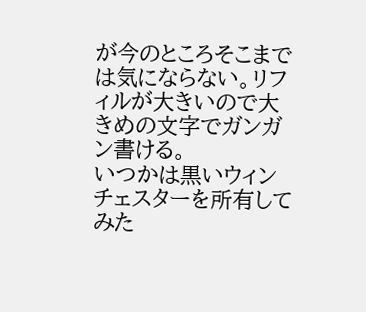が今のところそこまでは気にならない。リフィルが大きいので大きめの文字でガンガン書ける。
いつかは黒いウィンチェスターを所有してみた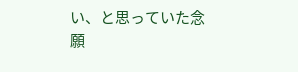い、と思っていた念願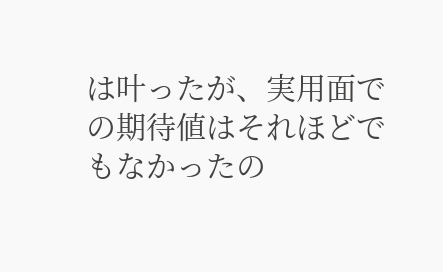は叶ったが、実用面での期待値はそれほどでもなかったの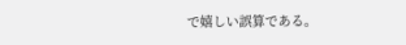で嬉しい誤算である。